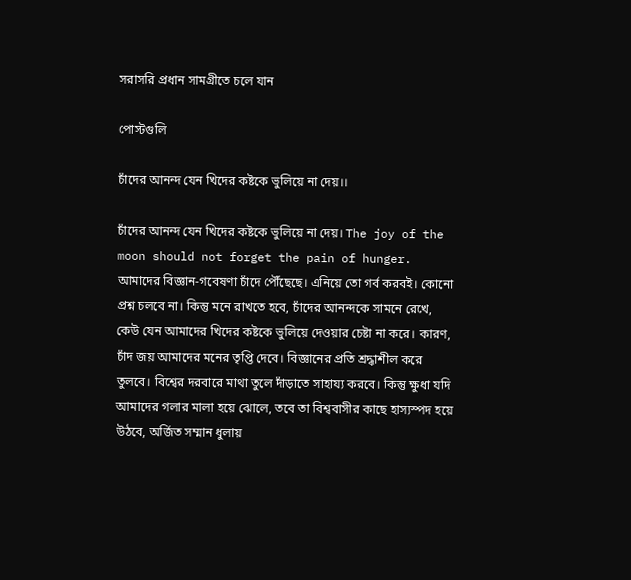সরাসরি প্রধান সামগ্রীতে চলে যান

পোস্টগুলি

চাঁদের আনন্দ যেন খিদের কষ্টকে ভুলিয়ে না দেয়।।

চাঁদের আনন্দ যেন খিদের কষ্টকে ভুলিয়ে না দেয়। The joy of the moon should not forget the pain of hunger. আমাদের বিজ্ঞান-গবেষণা চাঁদে পৌঁছেছে। এনিয়ে তো গর্ব করবই। কোনো প্রশ্ন চলবে না। কিন্তু মনে রাখতে হবে, চাঁদের আনন্দকে সামনে রেখে, কেউ যেন আমাদের খিদের কষ্টকে ভুলিয়ে দেওয়ার চেষ্টা না করে। কারণ, চাঁদ জয় আমাদের মনের তৃপ্তি দেবে। বিজ্ঞানের প্রতি শ্রদ্ধাশীল করে তুলবে। বিশ্বের দরবারে মাথা তুলে দাঁড়াতে সাহায্য করবে। কিন্তু ক্ষুধা যদি আমাদের গলার মালা হয়ে ঝোলে, তবে তা বিশ্ববাসীর কাছে হাস্যস্পদ হয়ে উঠবে, অর্জিত সম্মান ধুলায়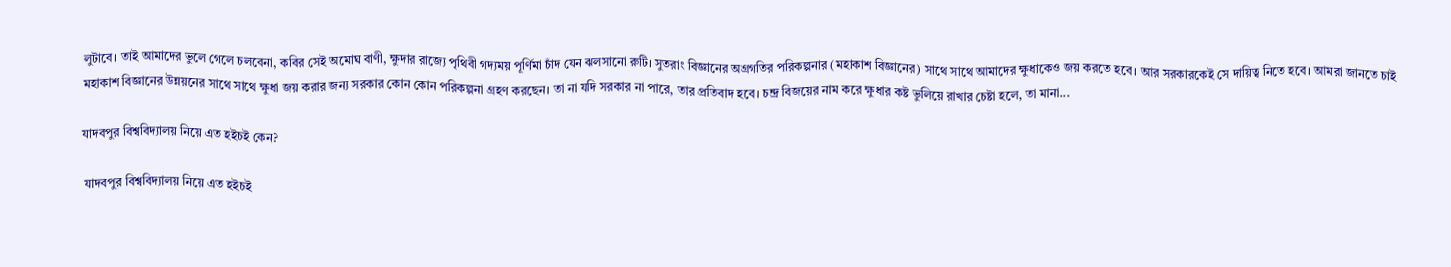লুটাবে। তাই আমাদের ভুলে গেলে চলবেনা, কবির সেই অমোঘ বাণী, ক্ষুদার রাজ্যে পৃথিবী গদ্যময় পূর্ণিমা চাঁদ যেন ঝলসানো রুটি। সুতরাং বিজ্ঞানের অগ্রগতির পরিকল্পনার (মহাকাশ বিজ্ঞানের) সাথে সাথে আমাদের ক্ষুধাকেও জয় করতে হবে। আর সরকারকেই সে দায়িত্ব নিতে হবে। আমরা জানতে চাই মহাকাশ বিজ্ঞানের উন্নয়নের সাথে সাথে ক্ষুধা জয় করার জন্য সরকার কোন কোন পরিকল্পনা গ্রহণ করছেন। তা না যদি সরকার না পারে, তার প্রতিবাদ হবে। চন্দ্র বিজয়ের নাম করে ক্ষুধার কষ্ট ভুলিয়ে রাখার চেষ্টা হলে, তা মানা...

যাদবপুর বিশ্ববিদ্যালয় নিয়ে এত হইচই কেন?

 যাদবপুর বিশ্ববিদ্যালয় নিয়ে এত হইচই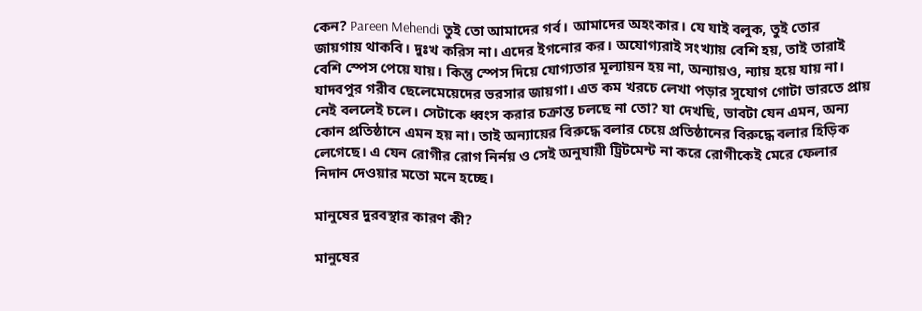কেন? Pareen Mehendi তুই তো আমাদের গর্ব। আমাদের অহংকার। যে যাই বলুক, তুই তোর জায়গায় থাকবি। দুঃখ করিস না। এদের ইগনোর কর। অযোগ্যরাই সংখ্যায় বেশি হয়, তাই তারাই বেশি স্পেস পেয়ে যায়। কিন্তু স্পেস দিয়ে যোগ্যতার মূল্যায়ন হয় না, অন্যায়ও, ন্যায় হয়ে যায় না। যাদবপুর গরীব ছেলেমেয়েদের ভরসার জায়গা। এত কম খরচে লেখা পড়ার সুযোগ গোটা ভারতে প্রায় নেই বললেই চলে। সেটাকে ধ্বংস করার চক্রান্ত চলছে না তো? যা দেখছি, ভাবটা যেন এমন, অন্য কোন প্রতিষ্ঠানে এমন হয় না। তাই অন্যায়ের বিরুদ্ধে বলার চেয়ে প্রতিষ্ঠানের বিরুদ্ধে বলার হিড়িক লেগেছে। এ যেন রোগীর রোগ নির্নয় ও সেই অনুযায়ী ট্রিটমেন্ট না করে রোগীকেই মেরে ফেলার নিদান দেওয়ার মতো মনে হচ্ছে।

মানুষের দুরবস্থার কারণ কী?

মানুষের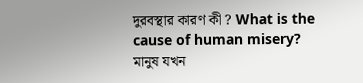দুরবস্থার কারণ কী ? What is the cause of human misery? মানুষ যখন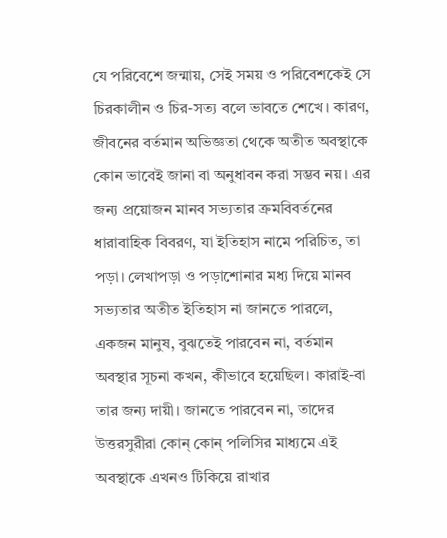যে পরিবেশে জন্মায়, সেই সময় ও পরিবেশকেই সে চিরকালীন ও চির-সত্য বলে ভাবতে শেখে। কারণ, জীবনের বর্তমান অভিজ্ঞতা থেকে অতীত অবস্থাকে কোন ভাবেই জানা বা অনুধাবন করা সম্ভব নয়। এর জন্য প্রয়োজন মানব সভ্যতার ক্রমবিবর্তনের ধারাবাহিক বিবরণ, যা ইতিহাস নামে পরিচিত, তা পড়া। লেখাপড়া ও পড়াশোনার মধ্য দিয়ে মানব সভ্যতার অতীত ইতিহাস না জানতে পারলে, একজন মানুষ, বুঝতেই পারবেন না, বর্তমান অবস্থার সূচনা কখন, কীভাবে হয়েছিল। কারাই-বা তার জন্য দায়ী। জানতে পারবেন না, তাদের উত্তরসুরীরা কোন্ কোন্ পলিসির মাধ্যমে এই অবস্থাকে এখনও টিকিয়ে রাখার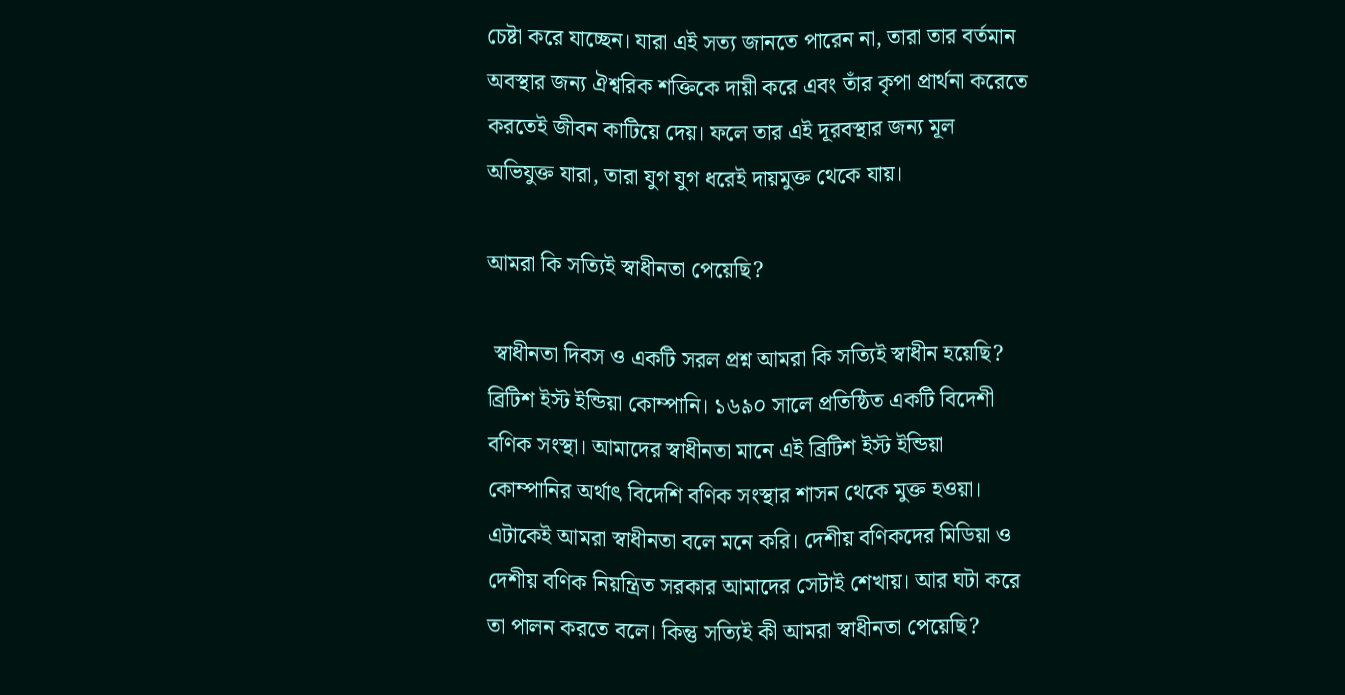চেষ্টা করে যাচ্ছেন। যারা এই সত্য জানতে পারেন না, তারা তার বর্তমান অবস্থার জন্য ঐশ্বরিক শক্তিকে দায়ী করে এবং তাঁর কৃপা প্রার্থনা করেতে করতেই জীবন কাটিয়ে দেয়। ফলে তার এই দূরবস্থার জন্য মূল অভিযুক্ত যারা, তারা যুগ যুগ ধরেই দায়মুক্ত থেকে যায়।

আমরা কি সত্যিই স্বাধীনতা পেয়েছি?

 স্বাধীনতা দিবস ও একটি সরল প্রশ্ন আমরা কি সত্যিই স্বাধীন হয়েছি? ব্রিটিশ ইস্ট ইন্ডিয়া কোম্পানি। ১৬৯০ সালে প্রতিষ্ঠিত একটি বিদেশী বণিক সংস্থা। আমাদের স্বাধীনতা মানে এই ব্রিটিশ ইস্ট ইন্ডিয়া কোম্পানির অর্থাৎ বিদেশি বণিক সংস্থার শাসন থেকে মুক্ত হওয়া। এটাকেই আমরা স্বাধীনতা বলে মনে করি। দেশীয় বণিকদের মিডিয়া ও দেশীয় বণিক নিয়ন্ত্রিত সরকার আমাদের সেটাই শেখায়। আর ঘটা করে তা পালন করতে বলে। কিন্তু সত্যিই কী আমরা স্বাধীনতা পেয়েছি?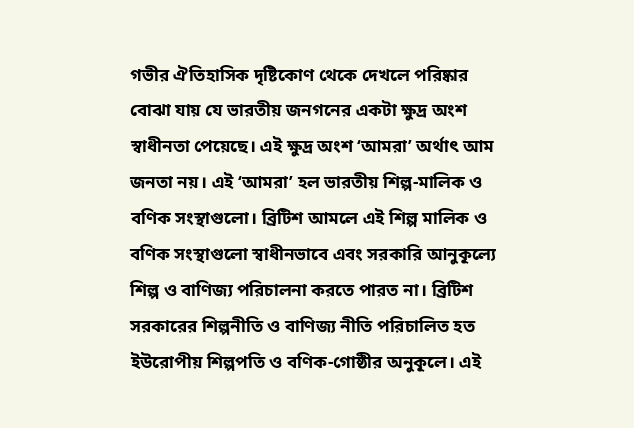গভীর ঐতিহাসিক দৃষ্টিকোণ থেকে দেখলে পরিষ্কার বোঝা যায় যে ভারতীয় জনগনের একটা ক্ষুদ্র অংশ স্বাধীনতা পেয়েছে। এই ক্ষুদ্র অংশ ‘আমরা’ অর্থাৎ আম জনতা নয়। এই ‘আমরা’ হল ভারতীয় শিল্প-মালিক ও বণিক সংস্থাগুলো। ব্রিটিশ আমলে এই শিল্প মালিক ও বণিক সংস্থাগুলো স্বাধীনভাবে এবং সরকারি আনুকূল্যে শিল্প ও বাণিজ্য পরিচালনা করতে পারত না। ব্রিটিশ সরকারের শিল্পনীতি ও বাণিজ্য নীতি পরিচালিত হত ইউরোপীয় শিল্পপতি ও বণিক-গোষ্ঠীর অনুকূলে। এই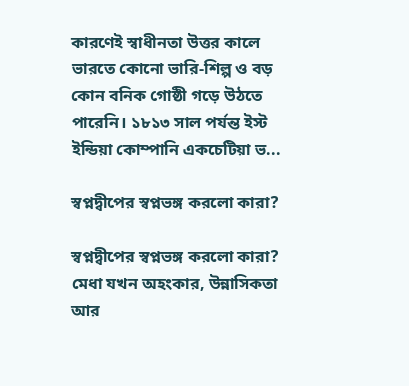কারণেই স্বাধীনতা উত্তর কালে ভারতে কোনো ভারি-শিল্প ও বড় কোন বনিক গোষ্ঠী গড়ে উঠতে পারেনি। ১৮১৩ সাল পর্যন্ত ইস্ট ইন্ডিয়া কোম্পানি একচেটিয়া ভ...

স্বপ্নদ্বীপের স্বপ্নভঙ্গ করলো কারা?

স্বপ্নদ্বীপের স্বপ্নভঙ্গ করলো কারা? মেধা যখন অহংকার, উন্নাসিকতা আর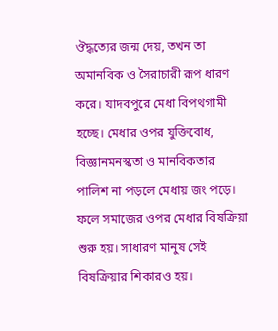ঔদ্ধত্যের জন্ম দেয়, তখন তা অমানবিক ও সৈরাচারী রূপ ধারণ করে। যাদবপুরে মেধা বিপথগামী হচ্ছে। মেধার ওপর যুক্তিবোধ, বিজ্ঞানমনস্কতা ও মানবিকতার পালিশ না পড়লে মেধায় জং পড়ে। ফলে সমাজের ওপর মেধার বিষক্রিয়া শুরু হয়। সাধারণ মানুষ সেই বিষক্রিয়ার শিকারও হয়।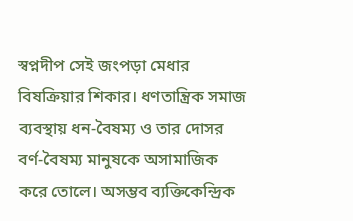স্বপ্নদীপ সেই জংপড়া মেধার বিষক্রিয়ার শিকার। ধণতান্ত্রিক সমাজ ব্যবস্থায় ধন-বৈষম্য ও তার দোসর বর্ণ-বৈষম্য মানুষকে অসামাজিক করে তোলে। অসম্ভব ব্যক্তিকেন্দ্রিক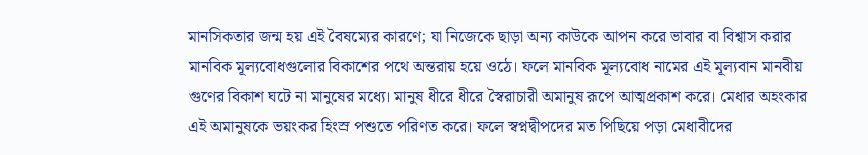মানসিকতার জন্ম হয় এই বৈষম্যের কারণে; যা নিজেকে ছাড়া অন্য কাউকে আপন করে ভাবার বা বিশ্বাস করার মানবিক মূল্যবোধগুলোর বিকাশের পথে অন্তরায় হয়ে ওঠে। ফলে মানবিক মূল্যবোধ নামের এই মূল্যবান মানবীয় গুণের বিকাশ ঘটে না মানুষের মধ্যে। মানুষ ধীরে ধীরে স্বৈরাচারী অমানুষ রূপে আত্মপ্রকাশ করে। মেধার অহংকার এই অমানুষকে ভয়ংকর হিংস্র পশুতে পরিণত করে। ফলে স্বপ্নদ্বীপদের মত পিছিয়ে পড়া মেধাবীদের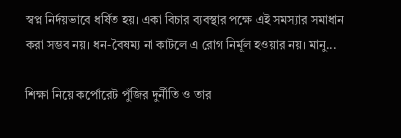স্বপ্ন নির্দয়ভাবে ধর্ষিত হয়। একা বিচার ব্যবস্থার পক্ষে এই সমস্যার সমাধান করা সম্ভব নয়। ধন-বৈষম্য না কাটলে এ রোগ নির্মূল হওয়ার নয়। মানু...

শিক্ষা নিয়ে কর্পোরেট পুঁজির দুর্নীতি ও তার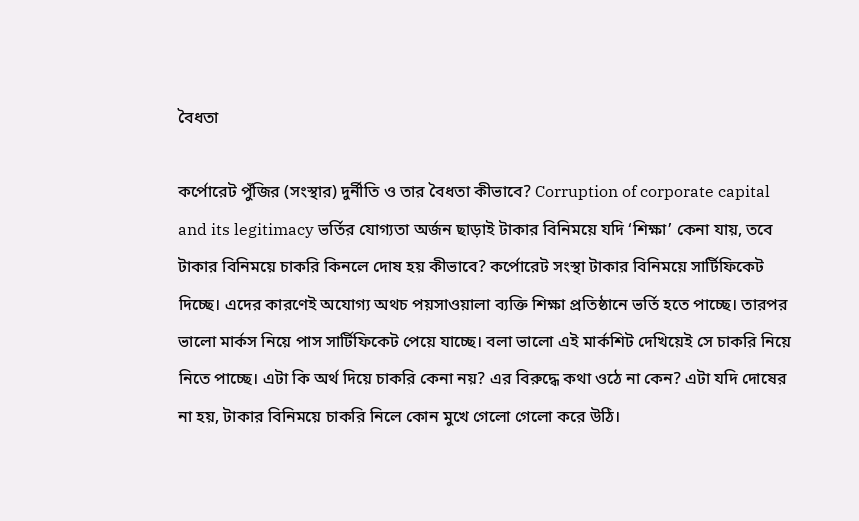বৈধতা

কর্পোরেট পুঁজির (সংস্থার) দুর্নীতি ও তার বৈধতা কীভাবে? Corruption of corporate capital and its legitimacy ভর্তির যোগ্যতা অর্জন ছাড়াই টাকার বিনিময়ে যদি ‘শিক্ষা’ কেনা যায়, তবে টাকার বিনিময়ে চাকরি কিনলে দোষ হয় কীভাবে? কর্পোরেট সংস্থা টাকার বিনিময়ে সার্টিফিকেট দিচ্ছে। এদের কারণেই অযোগ্য অথচ পয়সাওয়ালা ব্যক্তি শিক্ষা প্রতিষ্ঠানে ভর্তি হতে পাচ্ছে। তারপর ভালো মার্কস নিয়ে পাস সার্টিফিকেট পেয়ে যাচ্ছে। বলা ভালো এই মার্কশিট দেখিয়েই সে চাকরি নিয়ে নিতে পাচ্ছে। এটা কি অর্থ দিয়ে চাকরি কেনা নয়? এর বিরুদ্ধে কথা ওঠে না কেন? এটা যদি দোষের না হয়, টাকার বিনিময়ে চাকরি নিলে কোন মুখে গেলো গেলো করে উঠি।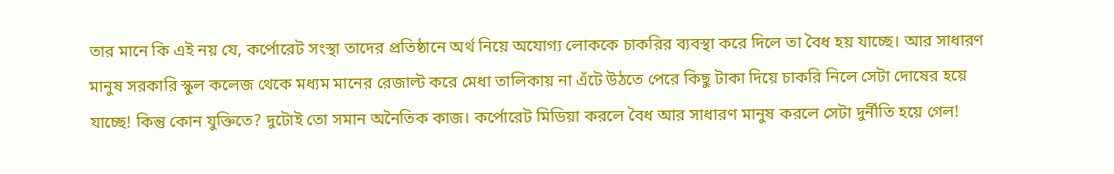তার মানে কি এই নয় যে, কর্পোরেট সংস্থা তাদের প্রতিষ্ঠানে অর্থ নিয়ে অযোগ্য লোককে চাকরির ব্যবস্থা করে দিলে তা বৈধ হয় যাচ্ছে। আর সাধারণ মানুষ সরকারি স্কুল কলেজ থেকে মধ্যম মানের রেজাল্ট করে মেধা তালিকায় না এঁটে উঠতে পেরে কিছু টাকা দিয়ে চাকরি নিলে সেটা দোষের হয়ে যাচ্ছে! কিন্তু কোন যুক্তিতে? দুটোই তো সমান অনৈতিক কাজ। কর্পোরেট মিডিয়া করলে বৈধ আর সাধারণ মানুষ করলে সেটা দুর্নীতি হয়ে গেল!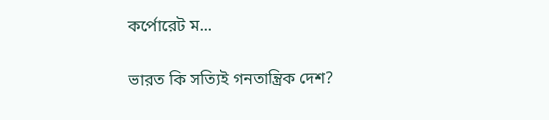কর্পোরেট ম...

ভারত কি সত্যিই গনতান্ত্রিক দেশ?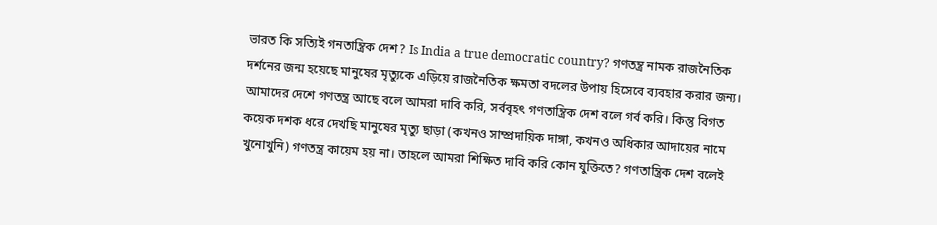ভারত কি সত্যিই গনতান্ত্রিক দেশ? Is India a true democratic country? গণতন্ত্র নামক রাজনৈতিক দর্শনের জন্ম হয়েছে মানুষের মৃত্যুকে এড়িয়ে রাজনৈতিক ক্ষমতা বদলের উপায় হিসেবে ব্যবহার করার জন্য। আমাদের দেশে গণতন্ত্র আছে বলে আমরা দাবি করি, সর্ববৃহৎ গণতান্ত্রিক দেশ বলে গর্ব করি। কিন্তু বিগত কয়েক দশক ধরে দেখছি মানুষের মৃত্যু ছাড়া (কখনও সাম্প্রদায়িক দাঙ্গা, কখনও অধিকার আদায়ের নামে খুনোখুনি) গণতন্ত্র কায়েম হয় না। তাহলে আমরা শিক্ষিত দাবি করি কোন যুক্তিতে? গণতান্ত্রিক দেশ বলেই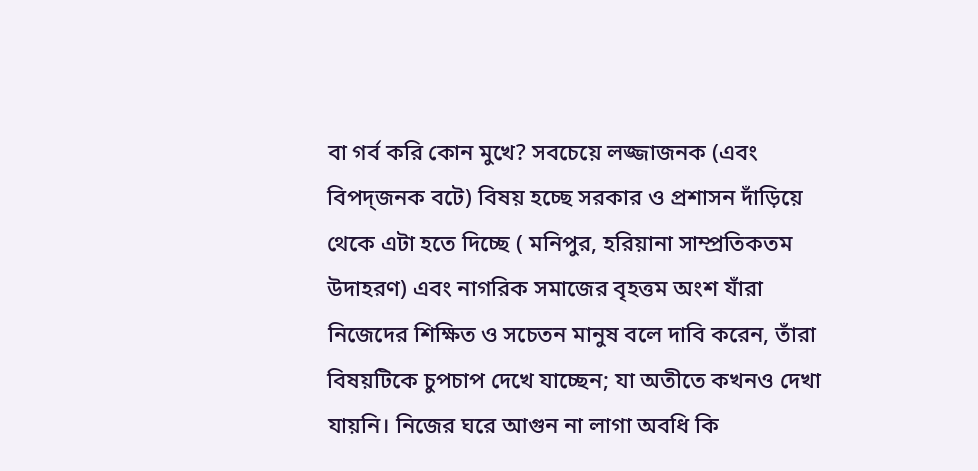বা গর্ব করি কোন মুখে? সবচেয়ে লজ্জাজনক (এবং বিপদ্জনক বটে) বিষয় হচ্ছে সরকার ও প্রশাসন দাঁড়িয়ে থেকে এটা হতে দিচ্ছে ( মনিপুর, হরিয়ানা সাম্প্রতিকতম উদাহরণ) এবং নাগরিক সমাজের বৃহত্তম অংশ যাঁরা নিজেদের শিক্ষিত ও সচেতন মানুষ বলে দাবি করেন, তাঁরা বিষয়টিকে চুপচাপ দেখে যাচ্ছেন; যা অতীতে কখনও দেখা যায়নি। নিজের ঘরে আগুন না লাগা অবধি কি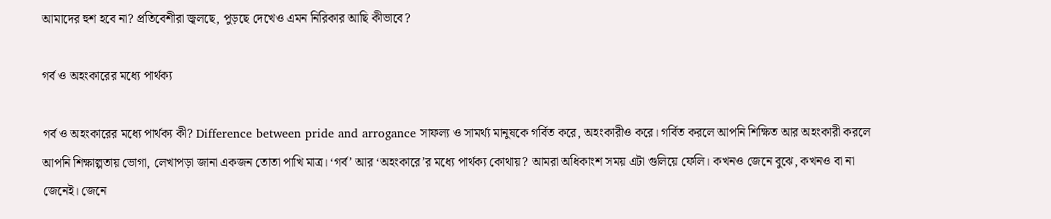আমাদের হুশ হবে না? প্রতিবেশীরা জ্বলছে, পুড়ছে দেখেও এমন নিরিকার আছি কীভাবে?

গর্ব ও অহংকারের মধ্যে পার্থক্য

গর্ব ও অহংকারের মধ্যে পার্থক্য কী? Difference between pride and arrogance সাফল্য ও সামর্থ্য মানুষকে গর্বিত করে, অহংকারীও করে। গর্বিত করলে আপনি শিক্ষিত আর অহংকারী করলে আপনি শিক্ষাল্পতায় ভোগা, লেখাপড়া জানা একজন তোতা পাখি মাত্র। ‘গর্ব’ আর ‘অহংকারে’র মধ্যে পার্থক্য কোথায়? আমরা অধিকাংশ সময় এটা গুলিয়ে ফেলি। কখনও জেনে বুঝে, কখনও বা না জেনেই। জেনে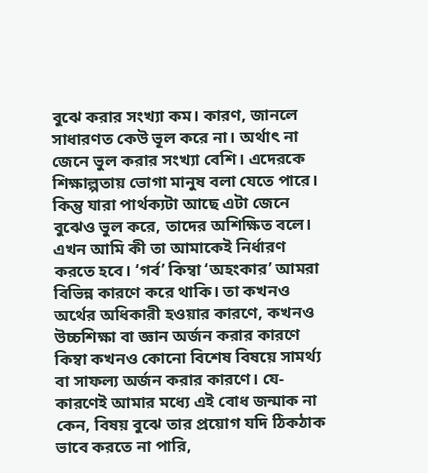বুঝে করার সংখ্যা কম। কারণ, জানলে সাধারণত কেউ ভূল করে না। অর্থাৎ না জেনে ভুল করার সংখ্যা বেশি। এদেরকে শিক্ষাল্পতায় ভোগা মানুষ বলা যেতে পারে। কিন্তু যারা পার্থক্যটা আছে এটা জেনে বুঝেও ভুল করে, তাদের অশিক্ষিত বলে। এখন আমি কী তা আমাকেই নির্ধারণ করতে হবে। ‘গর্ব’ কিম্বা ‘অহংকার’ আমরা বিভিন্ন কারণে করে থাকি। তা কখনও অর্থের অধিকারী হওয়ার কারণে, কখনও উচ্চশিক্ষা বা জ্ঞান অর্জন করার কারণে কিম্বা কখনও কোনো বিশেষ বিষয়ে সামর্থ্য বা সাফল্য অর্জন করার কারণে। যে-কারণেই আমার মধ্যে এই বোধ জন্মাক না কেন, বিষয় বুঝে তার প্রয়োগ যদি ঠিকঠাক ভাবে করতে না পারি,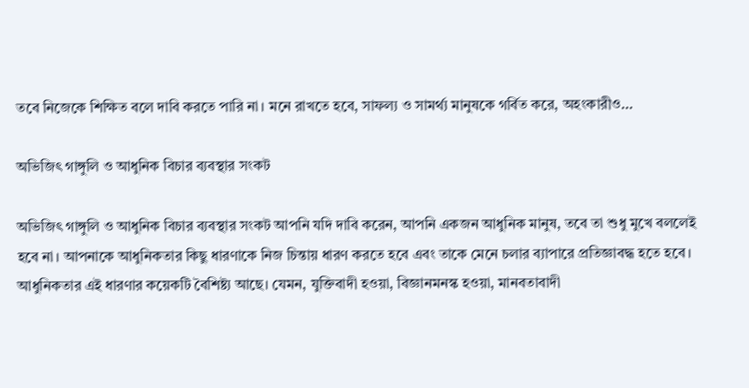তবে নিজেকে শিক্ষিত বলে দাবি করতে পারি না। মনে রাখতে হবে, সাফল্য ও সামর্থ্য মানুষকে গর্বিত করে, অহংকারীও...

অভিজিৎ গাঙ্গুলি ও আধুনিক বিচার ব্যবস্থার সংকট

অভিজিৎ গাঙ্গুলি ও আধুনিক বিচার ব্যবস্থার সংকট আপনি যদি দাবি করেন, আপনি একজন আধুনিক মানুষ, তবে তা শুধু মুখে বললেই হবে না। আপনাকে আধুনিকতার কিছু ধারণাকে নিজ চিন্তায় ধারণ করতে হবে এবং তাকে মেনে চলার ব্যাপারে প্রতিজ্ঞাবদ্ধ হতে হবে। আধুনিকতার এই ধারণার কয়েকটি বৈশিষ্ট্য আছে। যেমন, যুক্তিবাদী হওয়া, বিজ্ঞানমনস্ক হওয়া, মানবতাবাদী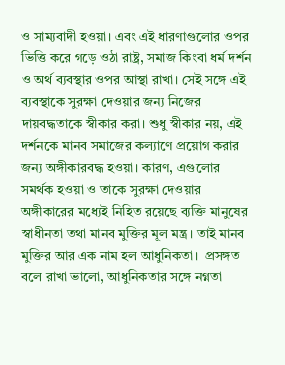ও সাম্যবাদী হওয়া। এবং এই ধারণাগুলোর ওপর ভিত্তি করে গড়ে ওঠা রাষ্ট্র, সমাজ কিংবা ধর্ম দর্শন ও অর্থ ব্যবস্থার ওপর আস্থা রাখা। সেই সঙ্গে এই ব্যবস্থাকে সুরক্ষা দেওয়ার জন্য নিজের দায়বদ্ধতাকে স্বীকার করা। শুধু স্বীকার নয়, এই দর্শনকে মানব সমাজের কল্যাণে প্রয়োগ করার জন্য অঙ্গীকারবদ্ধ হওয়া। কারণ, এগুলোর সমর্থক হওয়া ও তাকে সুরক্ষা দেওয়ার অঙ্গীকারের মধ্যেই নিহিত রয়েছে ব্যক্তি মানুষের স্বাধীনতা তথা মানব মুক্তির মূল মন্ত্র। তাই মানব মুক্তির আর এক নাম হল আধুনিকতা।  প্রসঙ্গত বলে রাখা ভালো, আধুনিকতার সঙ্গে নগ্নতা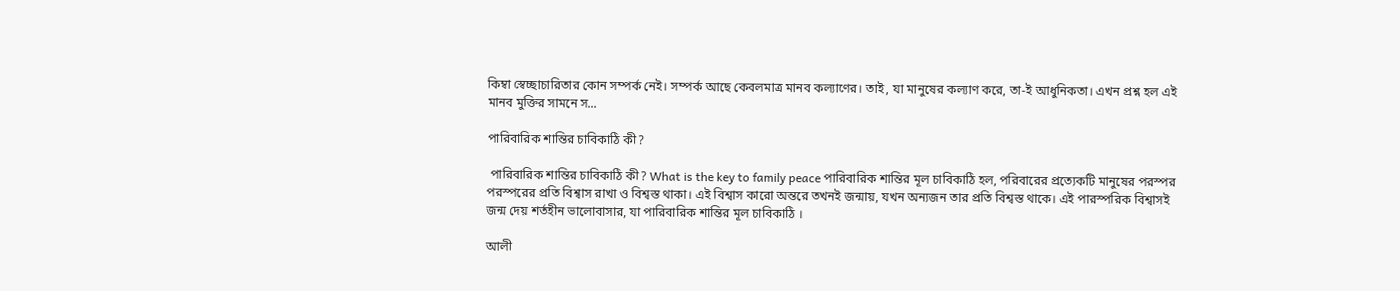কিম্বা স্বেচ্ছাচারিতার কোন সম্পর্ক নেই। সম্পর্ক আছে কেবলমাত্র মানব কল্যাণের। তাই, যা মানুষের কল্যাণ করে, তা-ই আধুনিকতা। এখন প্রশ্ন হল এই মানব মুক্তির সামনে স...

পারিবারিক শান্তির চাবিকাঠি কী?

 পারিবারিক শান্তির চাবিকাঠি কী? What is the key to family peace পারিবারিক শান্তির মূল চাবিকাঠি হল, পরিবারের প্রত্যেকটি মানুষের পরস্পর পরস্পরের প্রতি বিশ্বাস রাখা ও বিশ্বস্ত থাকা। এই বিশ্বাস কারো অন্তরে তখনই জন্মায়, যখন অন্যজন তার প্রতি বিশ্বস্ত থাকে। এই পারস্পরিক বিশ্বাসই জন্ম দেয় শর্তহীন ভালোবাসার, যা পারিবারিক শান্তির মূল চাবিকাঠি ।

আলী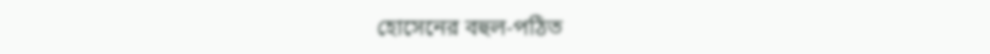হোসেনের বহুল-পঠিত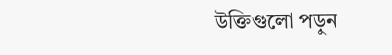উক্তিগুলো পড়ুন